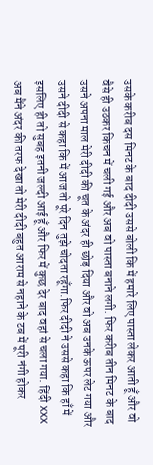उसके करीब दस मिनट के बाद दीदी उससे बोली कि में हमारे लिए पास्ता लेकर आती हूँ और वो वैसे ही उठकर किचन में चली गई और अब वो पास्ता बनाने लगी. फिर करीब तीन मिनट के बाद उसने अपना माल मेरी दीदी की चूत के अंदर ही छोड़ दिया और वो अब उनके ऊपर लेट गया और उसने दीदी से कहा कि में आज तो पूरे दिन तुझे चोदता रहूँगा.फिर दीदी ने उससे कहा कि हाँ में इसलिए ही तो सुबह इतनी जल्दी आई हूँ और फिर में कुछ देर बाद वहां से चला गया. हिंदी XXX अब मैंने अंदर की तरफ देखा तो मेरी दीदी बहुत आराम से नहाने के टब में पूरी नंगी होकर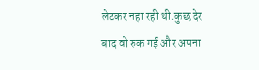लेटकर नहा रही थी.कुछ देर बाद वो रुक गई और अपना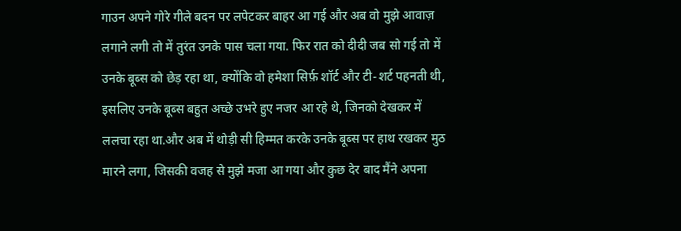गाउन अपने गोरे गीले बदन पर लपेटकर बाहर आ गई और अब वो मुझे आवाज़ लगाने लगी तो में तुरंत उनके पास चला गया. फिर रात को दीदी जब सो गई तो में उनके बूब्स को छेड़ रहा था, क्योंकि वो हमेशा सिर्फ़ शॉर्ट और टी-शर्ट पहनती थी, इसलिए उनके बूब्स बहुत अच्छे उभरे हुए नजर आ रहे थे, जिनको देखकर में ललचा रहा था.और अब में थोड़ी सी हिम्मत करके उनके बूब्स पर हाथ रखकर मुठ मारने लगा, जिसकी वजह से मुझे मजा आ गया और कुछ देर बाद मैंने अपना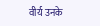वीर्य उनके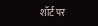शॉर्ट पर